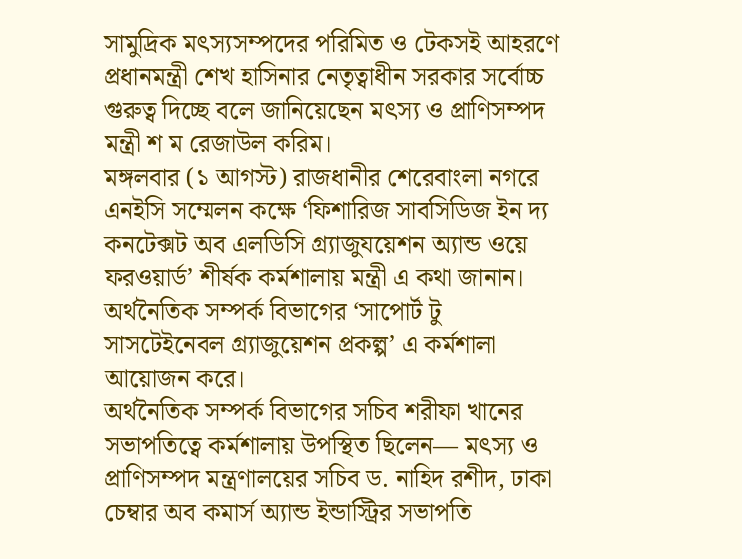সামুদ্রিক মৎস্যসম্পদের পরিমিত ও টেকসই আহরণে প্রধানমন্ত্রী শেখ হাসিনার নেতৃত্বাধীন সরকার সর্বোচ্চ গুরুত্ব দিচ্ছে বলে জানিয়েছেন মৎস্য ও প্রাণিসম্পদ মন্ত্রী শ ম রেজাউল করিম।
মঙ্গলবার (১ আগস্ট) রাজধানীর শেরেবাংলা নগরে এনইসি সম্মেলন কক্ষে ‘ফিশারিজ সাবসিডিজ ইন দ্য কনটেক্সট অব এলডিসি গ্র্যাজুযয়েশন অ্যান্ড ওয়ে ফরওয়ার্ড’ শীর্ষক কর্মশালায় মন্ত্রী এ কথা জানান। অর্থনৈতিক সম্পর্ক বিভাগের ‘সাপোর্ট টু সাসটেইনেবল গ্র্যাজুয়েশন প্রকল্প’ এ কর্মশালা আয়োজন করে।
অর্থনৈতিক সম্পর্ক বিভাগের সচিব শরীফা খানের সভাপতিত্বে কর্মশালায় উপস্থিত ছিলেন— মৎস্য ও প্রাণিসম্পদ মন্ত্রণালয়ের সচিব ড. নাহিদ রশীদ, ঢাকা চেম্বার অব কমার্স অ্যান্ড ইন্ডাস্ট্রির সভাপতি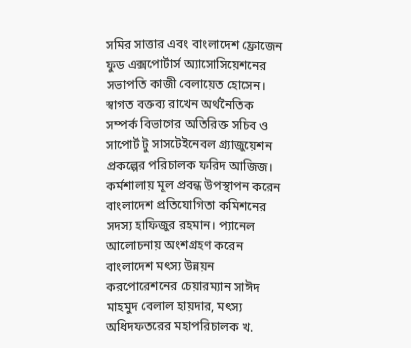সমির সাত্তার এবং বাংলাদেশ ফ্রোজেন ফুড এক্সপোর্টার্স অ্যাসোসিয়েশনের সভাপতি কাজী বেলায়েত হোসেন। স্বাগত বক্তব্য রাখেন অর্থনৈতিক সম্পর্ক বিভাগের অতিরিক্ত সচিব ও সাপোর্ট টু সাসটেইনেবল গ্র্যাজুয়েশন প্রকল্পের পরিচালক ফরিদ আজিজ।
কর্মশালায় মূল প্রবন্ধ উপস্থাপন করেন বাংলাদেশ প্রতিযোগিতা কমিশনের সদস্য হাফিজুর রহমান। প্যানেল আলোচনায় অংশগ্রহণ করেন বাংলাদেশ মৎস্য উন্নয়ন করপোরেশনের চেয়ারম্যান সাঈদ মাহমুদ বেলাল হায়দার, মৎস্য অধিদফতরের মহাপরিচালক খ.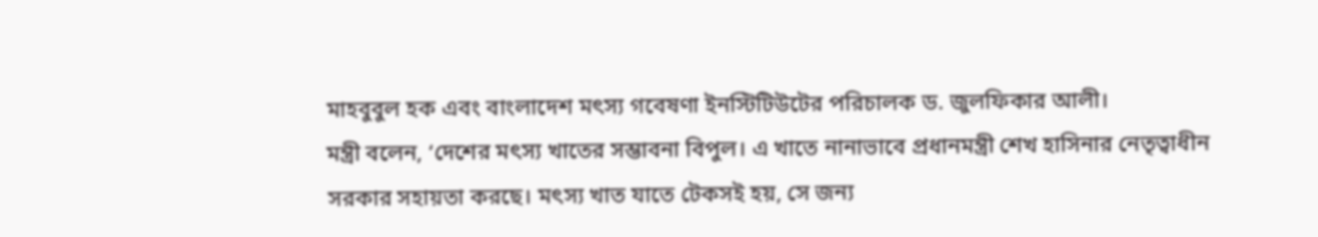মাহবুবুল হক এবং বাংলাদেশ মৎস্য গবেষণা ইনস্টিটিউটের পরিচালক ড. জুলফিকার আলী।
মন্ত্রী বলেন, ‘দেশের মৎস্য খাতের সম্ভাবনা বিপুল। এ খাতে নানাভাবে প্রধানমন্ত্রী শেখ হাসিনার নেতৃত্বাধীন সরকার সহায়তা করছে। মৎস্য খাত যাতে টেকসই হয়, সে জন্য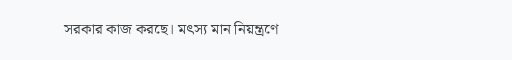সরকার কাজ করছে। মৎস্য মান নিয়ন্ত্রণে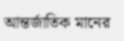আন্তর্জাতিক মানের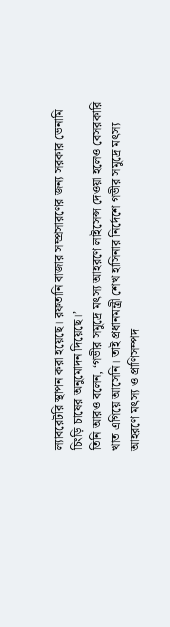ল্যাবরেটরি স্থাপন করা হয়েছে। রফতানি বাজার সম্প্রসারণের জন্য সরকার ভেনামি চিংড়ি চাষের অনুমোদন দিয়েছে।’
তিনি আরও বলেন, ‘গভীর সমুদ্রে মৎস্য আহরণে লাইসেন্স দেওয়া হলেও বেসরকারি খাত এগিয়ে আসেনি। তাই প্রধানমন্ত্রী শেখ হাসিনার নির্দেশে গভীর সমুদ্রে মৎস্য আহরণে মৎস্য ও প্রাণিসম্পদ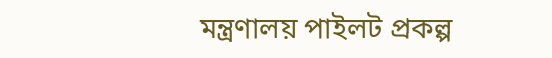মন্ত্রণালয় পাইলট প্রকল্প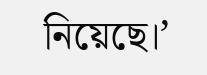নিয়েছে।’